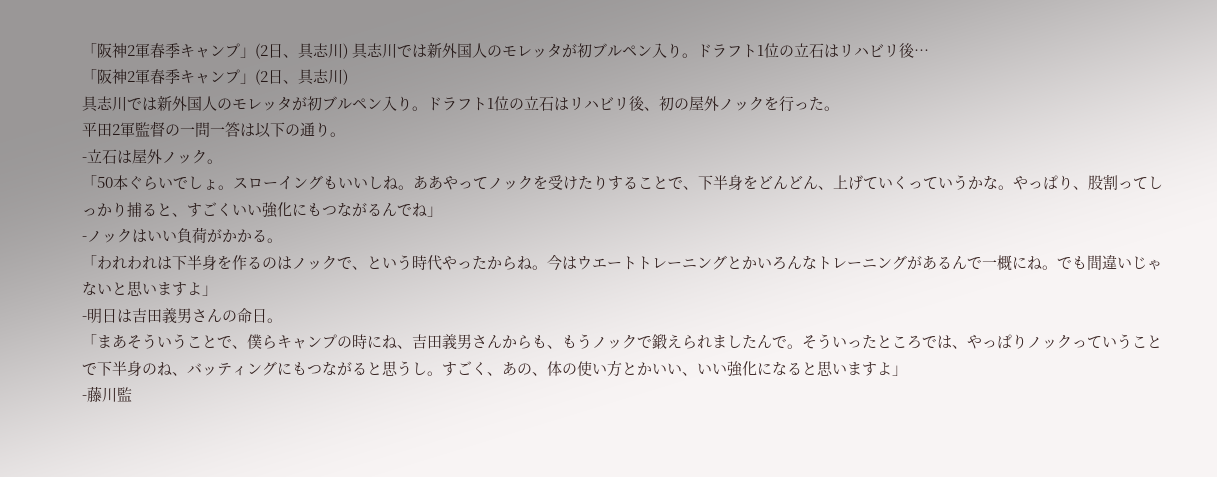「阪神2軍春季キャンプ」(2日、具志川) 具志川では新外国人のモレッタが初ブルペン入り。ドラフト1位の立石はリハビリ後…
「阪神2軍春季キャンプ」(2日、具志川)
具志川では新外国人のモレッタが初ブルペン入り。ドラフト1位の立石はリハビリ後、初の屋外ノックを行った。
平田2軍監督の一問一答は以下の通り。
-立石は屋外ノック。
「50本ぐらいでしょ。スローイングもいいしね。ああやってノックを受けたりすることで、下半身をどんどん、上げていくっていうかな。やっぱり、股割ってしっかり捕ると、すごくいい強化にもつながるんでね」
-ノックはいい負荷がかかる。
「われわれは下半身を作るのはノックで、という時代やったからね。今はウエートトレーニングとかいろんなトレーニングがあるんで一概にね。でも間違いじゃないと思いますよ」
-明日は吉田義男さんの命日。
「まあそういうことで、僕らキャンプの時にね、吉田義男さんからも、もうノックで鍛えられましたんで。そういったところでは、やっぱりノックっていうことで下半身のね、バッティングにもつながると思うし。すごく、あの、体の使い方とかいい、いい強化になると思いますよ」
-藤川監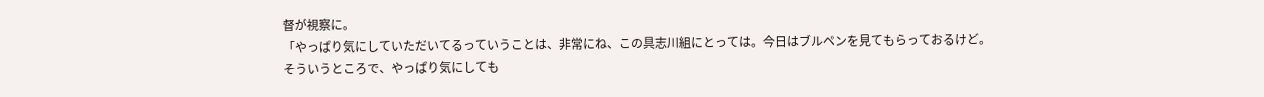督が視察に。
「やっぱり気にしていただいてるっていうことは、非常にね、この具志川組にとっては。今日はブルペンを見てもらっておるけど。そういうところで、やっぱり気にしても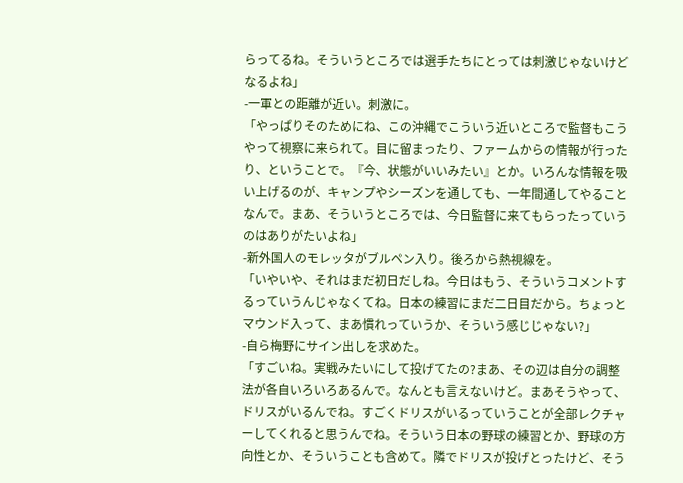らってるね。そういうところでは選手たちにとっては刺激じゃないけどなるよね」
-一軍との距離が近い。刺激に。
「やっぱりそのためにね、この沖縄でこういう近いところで監督もこうやって視察に来られて。目に留まったり、ファームからの情報が行ったり、ということで。『今、状態がいいみたい』とか。いろんな情報を吸い上げるのが、キャンプやシーズンを通しても、一年間通してやることなんで。まあ、そういうところでは、今日監督に来てもらったっていうのはありがたいよね」
-新外国人のモレッタがブルペン入り。後ろから熱視線を。
「いやいや、それはまだ初日だしね。今日はもう、そういうコメントするっていうんじゃなくてね。日本の練習にまだ二日目だから。ちょっとマウンド入って、まあ慣れっていうか、そういう感じじゃない?」
-自ら梅野にサイン出しを求めた。
「すごいね。実戦みたいにして投げてたの?まあ、その辺は自分の調整法が各自いろいろあるんで。なんとも言えないけど。まあそうやって、ドリスがいるんでね。すごくドリスがいるっていうことが全部レクチャーしてくれると思うんでね。そういう日本の野球の練習とか、野球の方向性とか、そういうことも含めて。隣でドリスが投げとったけど、そう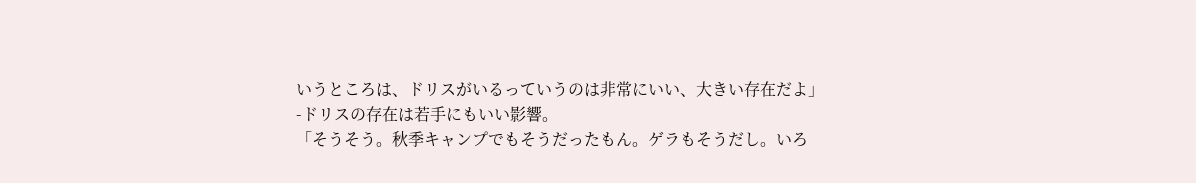いうところは、ドリスがいるっていうのは非常にいい、大きい存在だよ」
-ドリスの存在は若手にもいい影響。
「そうそう。秋季キャンプでもそうだったもん。ゲラもそうだし。いろ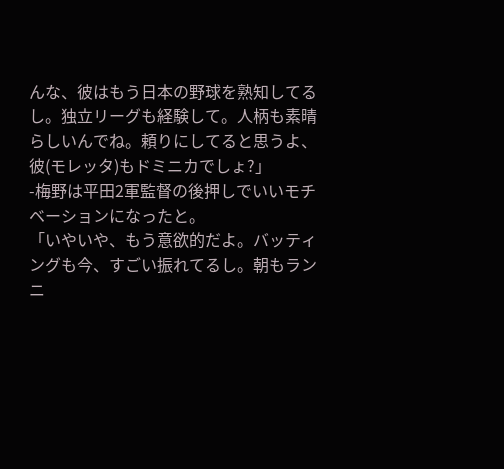んな、彼はもう日本の野球を熟知してるし。独立リーグも経験して。人柄も素晴らしいんでね。頼りにしてると思うよ、彼(モレッタ)もドミニカでしょ?」
-梅野は平田2軍監督の後押しでいいモチベーションになったと。
「いやいや、もう意欲的だよ。バッティングも今、すごい振れてるし。朝もランニ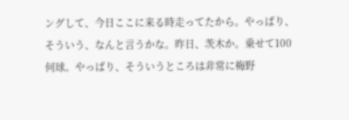ングして、今日ここに来る時走ってたから。やっぱり、そういう、なんと言うかな。昨日、茨木か。乗せて100何球。やっぱり、そういうところは非常に梅野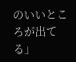のいいところが出てる」